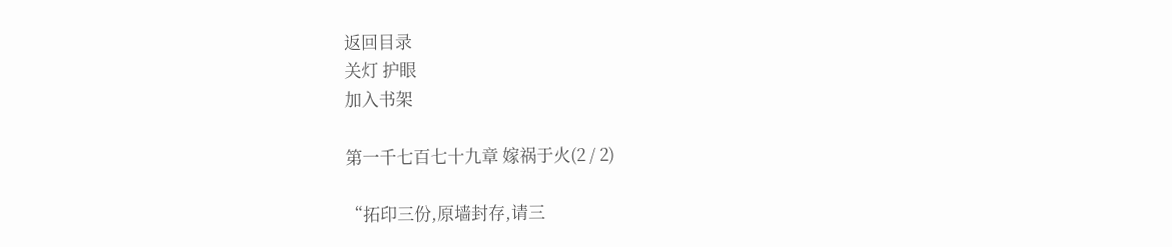返回目录
关灯 护眼
加入书架

第一千七百七十九章 嫁祸于火(2 / 2)

“拓印三份,原墙封存,请三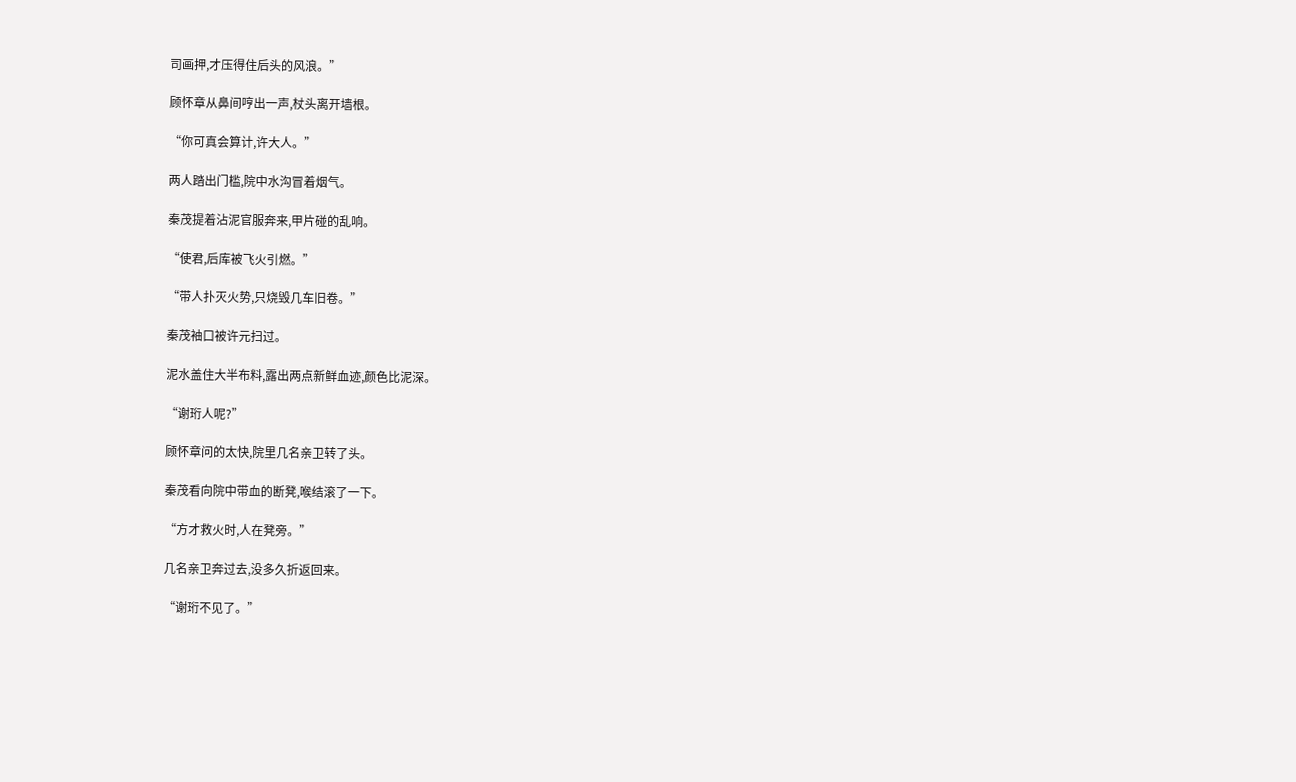司画押,才压得住后头的风浪。”

顾怀章从鼻间哼出一声,杖头离开墙根。

“你可真会算计,许大人。”

两人踏出门槛,院中水沟冒着烟气。

秦茂提着沾泥官服奔来,甲片碰的乱响。

“使君,后库被飞火引燃。”

“带人扑灭火势,只烧毁几车旧卷。”

秦茂袖口被许元扫过。

泥水盖住大半布料,露出两点新鲜血迹,颜色比泥深。

“谢珩人呢?”

顾怀章问的太快,院里几名亲卫转了头。

秦茂看向院中带血的断凳,喉结滚了一下。

“方才救火时,人在凳旁。”

几名亲卫奔过去,没多久折返回来。

“谢珩不见了。”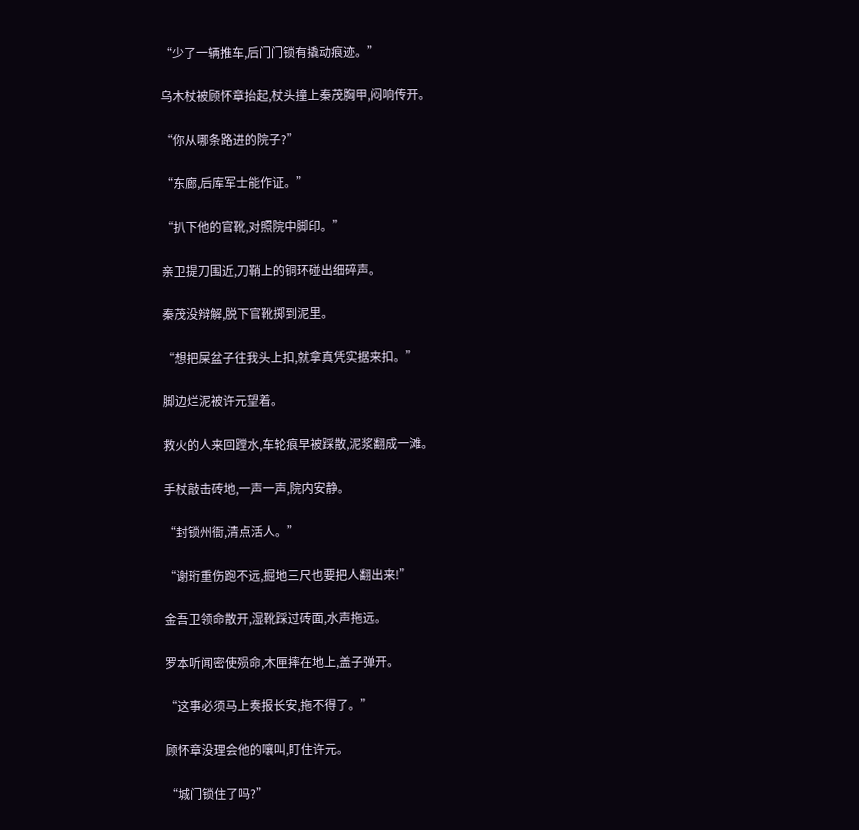“少了一辆推车,后门门锁有撬动痕迹。”

乌木杖被顾怀章抬起,杖头撞上秦茂胸甲,闷响传开。

“你从哪条路进的院子?”

“东廊,后库军士能作证。”

“扒下他的官靴,对照院中脚印。”

亲卫提刀围近,刀鞘上的铜环碰出细碎声。

秦茂没辩解,脱下官靴掷到泥里。

“想把屎盆子往我头上扣,就拿真凭实据来扣。”

脚边烂泥被许元望着。

救火的人来回蹚水,车轮痕早被踩散,泥浆翻成一滩。

手杖敲击砖地,一声一声,院内安静。

“封锁州衙,清点活人。”

“谢珩重伤跑不远,掘地三尺也要把人翻出来!”

金吾卫领命散开,湿靴踩过砖面,水声拖远。

罗本听闻密使殒命,木匣摔在地上,盖子弹开。

“这事必须马上奏报长安,拖不得了。”

顾怀章没理会他的嚷叫,盯住许元。

“城门锁住了吗?”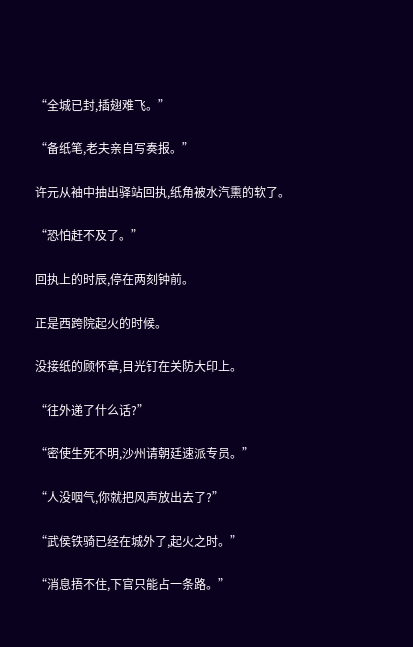“全城已封,插翅难飞。”

“备纸笔,老夫亲自写奏报。”

许元从袖中抽出驿站回执,纸角被水汽熏的软了。

“恐怕赶不及了。”

回执上的时辰,停在两刻钟前。

正是西跨院起火的时候。

没接纸的顾怀章,目光钉在关防大印上。

“往外递了什么话?”

“密使生死不明,沙州请朝廷速派专员。”

“人没咽气,你就把风声放出去了?”

“武侯铁骑已经在城外了,起火之时。”

“消息捂不住,下官只能占一条路。”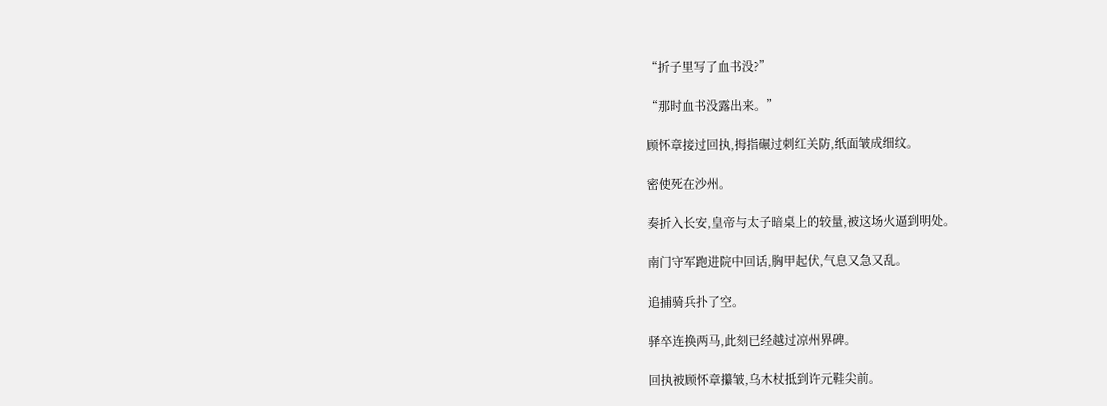“折子里写了血书没?”

“那时血书没露出来。”

顾怀章接过回执,拇指碾过刺红关防,纸面皱成细纹。

密使死在沙州。

奏折入长安,皇帝与太子暗桌上的较量,被这场火逼到明处。

南门守军跑进院中回话,胸甲起伏,气息又急又乱。

追捕骑兵扑了空。

驿卒连换两马,此刻已经越过凉州界碑。

回执被顾怀章攥皱,乌木杖抵到许元鞋尖前。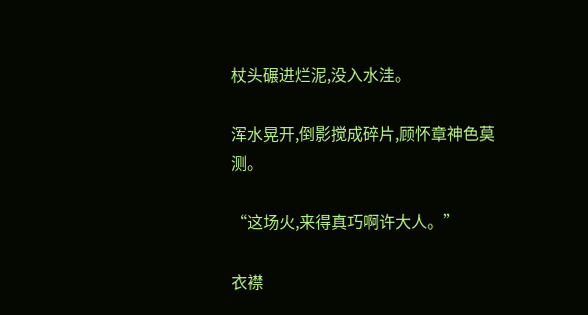杖头碾进烂泥,没入水洼。

浑水晃开,倒影搅成碎片,顾怀章神色莫测。

“这场火,来得真巧啊许大人。”

衣襟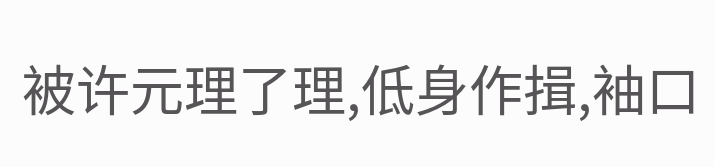被许元理了理,低身作揖,袖口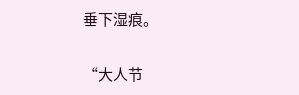垂下湿痕。

“大人节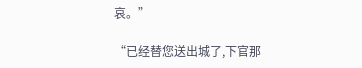哀。”

“已经替您送出城了,下官那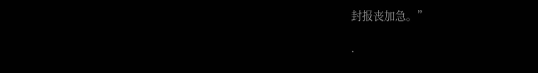封报丧加急。”

.